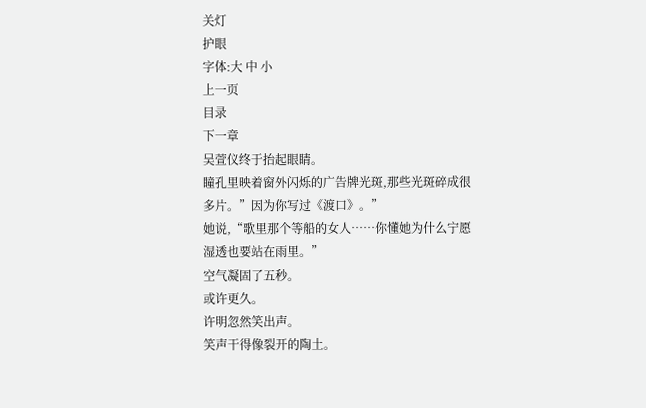关灯
护眼
字体:大 中 小
上一页
目录
下一章
吴萱仪终于抬起眼睛。
瞳孔里映着窗外闪烁的广告牌光斑,那些光斑碎成很多片。”因为你写过《渡口》。”
她说,“歌里那个等船的女人……你懂她为什么宁愿湿透也要站在雨里。”
空气凝固了五秒。
或许更久。
许明忽然笑出声。
笑声干得像裂开的陶土。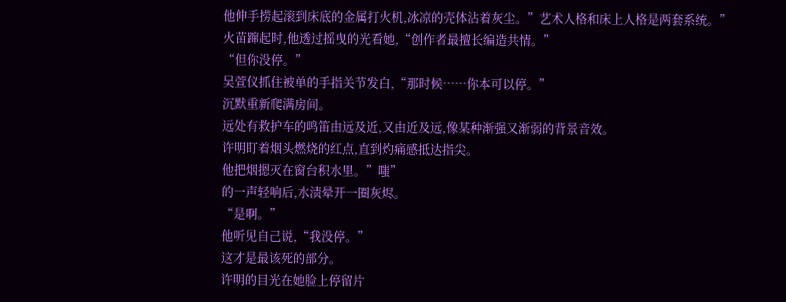他伸手捞起滚到床底的金属打火机,冰凉的壳体沾着灰尘。”艺术人格和床上人格是两套系统。”
火苗蹿起时,他透过摇曳的光看她,“创作者最擅长编造共情。”
“但你没停。”
吴萱仪抓住被单的手指关节发白,“那时候……你本可以停。”
沉默重新爬满房间。
远处有救护车的鸣笛由远及近,又由近及远,像某种渐强又渐弱的背景音效。
许明盯着烟头燃烧的红点,直到灼痛感抵达指尖。
他把烟摁灭在窗台积水里。”嗤”
的一声轻响后,水渍晕开一圈灰烬。
“是啊。”
他听见自己说,“我没停。”
这才是最该死的部分。
许明的目光在她脸上停留片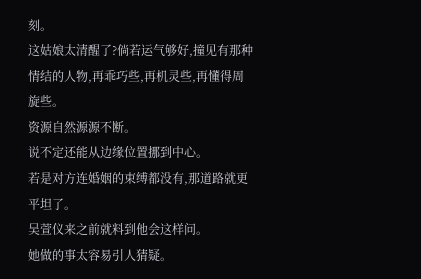刻。
这姑娘太清醒了?倘若运气够好,撞见有那种情结的人物,再乖巧些,再机灵些,再懂得周旋些。
资源自然源源不断。
说不定还能从边缘位置挪到中心。
若是对方连婚姻的束缚都没有,那道路就更平坦了。
吴萱仪来之前就料到他会这样问。
她做的事太容易引人猜疑。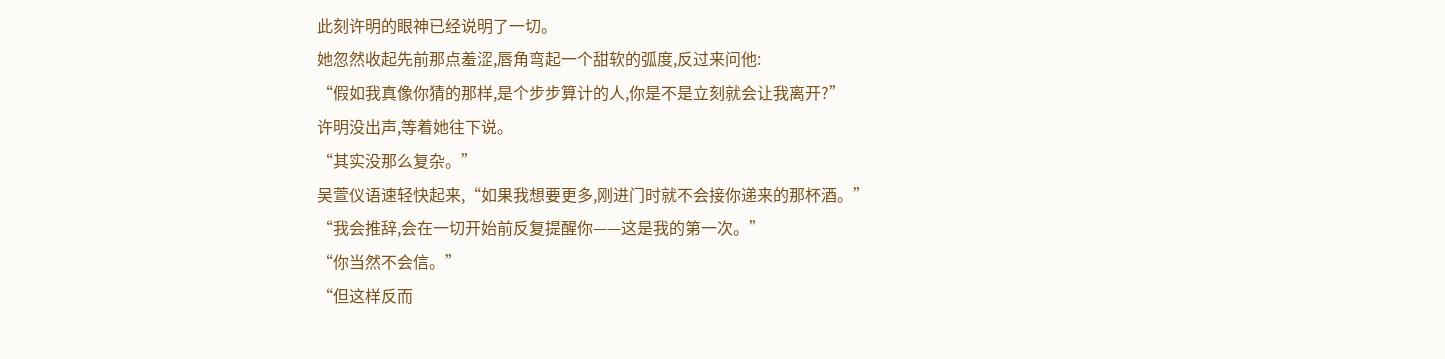此刻许明的眼神已经说明了一切。
她忽然收起先前那点羞涩,唇角弯起一个甜软的弧度,反过来问他:
“假如我真像你猜的那样,是个步步算计的人,你是不是立刻就会让我离开?”
许明没出声,等着她往下说。
“其实没那么复杂。”
吴萱仪语速轻快起来,“如果我想要更多,刚进门时就不会接你递来的那杯酒。”
“我会推辞,会在一切开始前反复提醒你——这是我的第一次。”
“你当然不会信。”
“但这样反而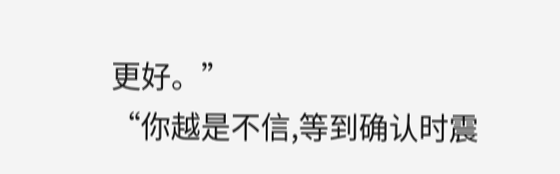更好。”
“你越是不信,等到确认时震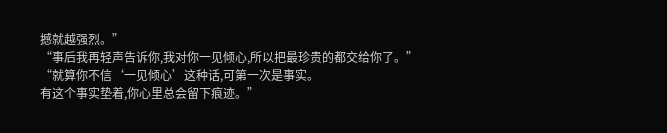撼就越强烈。”
“事后我再轻声告诉你,我对你一见倾心,所以把最珍贵的都交给你了。”
“就算你不信‘一见倾心’这种话,可第一次是事实。
有这个事实垫着,你心里总会留下痕迹。”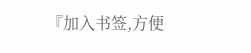『加入书签,方便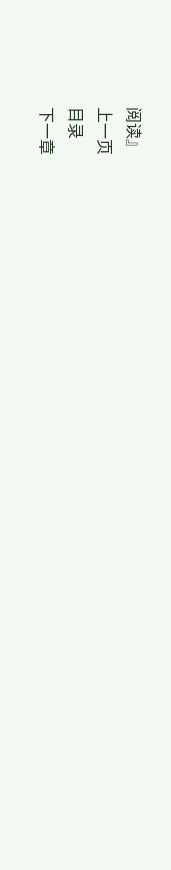阅读』
上一页
目录
下一章